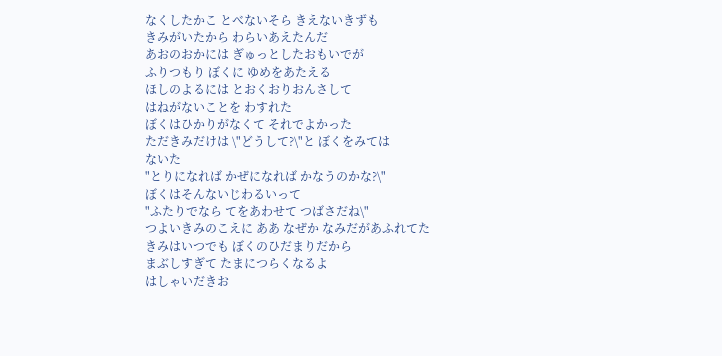なくしたかこ とべないそら きえないきずも
きみがいたから わらいあえたんだ
あおのおかには ぎゅっとしたおもいでが
ふりつもり ぼくに ゆめをあたえる
ほしのよるには とおくおりおんさして
はねがないことを わすれた
ぼくはひかりがなくて それでよかった
ただきみだけは \"どうして?\"と ぼくをみては
ないた
"とりになれば かぜになれば かなうのかな?\"
ぼくはそんないじわるいって
"ふたりでなら てをあわせて つばさだね\"
つよいきみのこえに ああ なぜか なみだがあふれてた
きみはいつでも ぼくのひだまりだから
まぶしすぎて たまにつらくなるよ
はしゃいだきお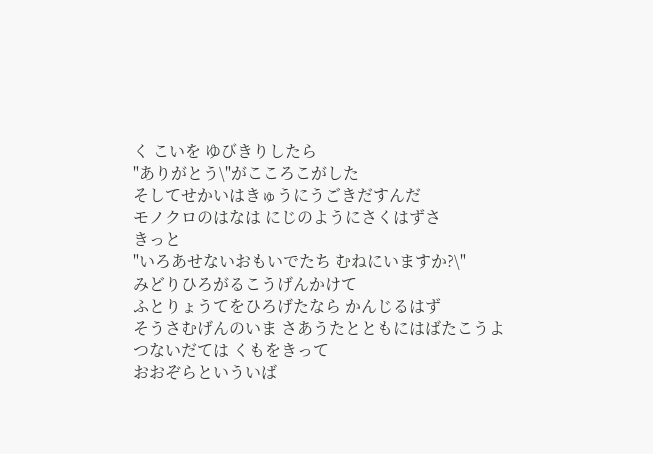く こいを ゆびきりしたら
"ありがとう\"がこころこがした
そしてせかいはきゅうにうごきだすんだ
モノクロのはなは にじのようにさくはずさ
きっと
"いろあせないおもいでたち むねにいますか?\"
みどりひろがるこうげんかけて
ふとりょうてをひろげたなら かんじるはず
そうさむげんのいま さあうたとともにはばたこうよ
つないだては くもをきって
おおぞらといういば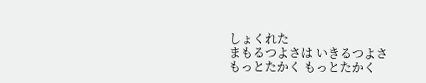しょくれた
まもるつよさは いきるつよさ
もっとたかく もっとたかく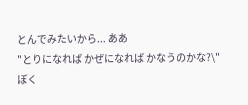とんでみたいから... ああ
"とりになれば かぜになれば かなうのかな?\"
ぼく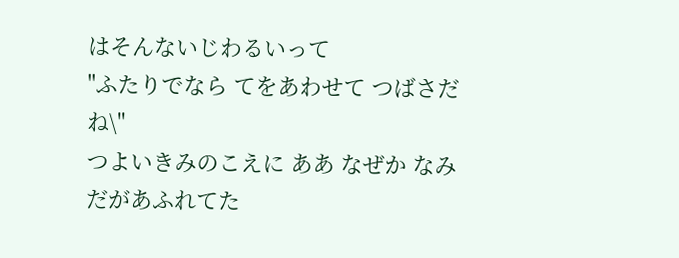はそんないじわるいって
"ふたりでなら てをあわせて つばさだね\"
つよいきみのこえに ああ なぜか なみだがあふれてた